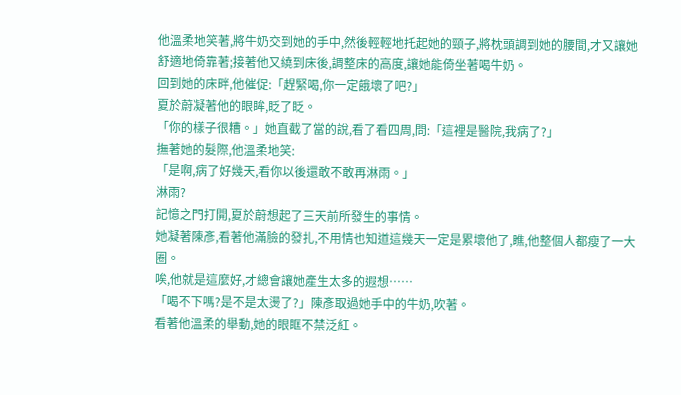他溫柔地笑著,將牛奶交到她的手中,然後輕輕地托起她的頸子,將枕頭調到她的腰間,才又讓她舒適地倚靠著;接著他又繞到床後,調整床的高度,讓她能倚坐著喝牛奶。
回到她的床畔,他催促:「趕緊喝,你一定餓壞了吧?」
夏於蔚凝著他的眼眸,眨了眨。
「你的樣子很糟。」她直截了當的說,看了看四周,問:「這裡是醫院,我病了?」
撫著她的髮際,他溫柔地笑:
「是啊,病了好幾天,看你以後還敢不敢再淋雨。」
淋雨?
記憶之門打開,夏於蔚想起了三天前所發生的事情。
她凝著陳彥,看著他滿臉的發扎,不用情也知道這幾天一定是累壞他了,瞧,他整個人都瘦了一大圈。
唉,他就是這麼好,才總會讓她產生太多的遐想……
「喝不下嗎?是不是太燙了?」陳彥取過她手中的牛奶,吹著。
看著他溫柔的舉動,她的眼眶不禁泛紅。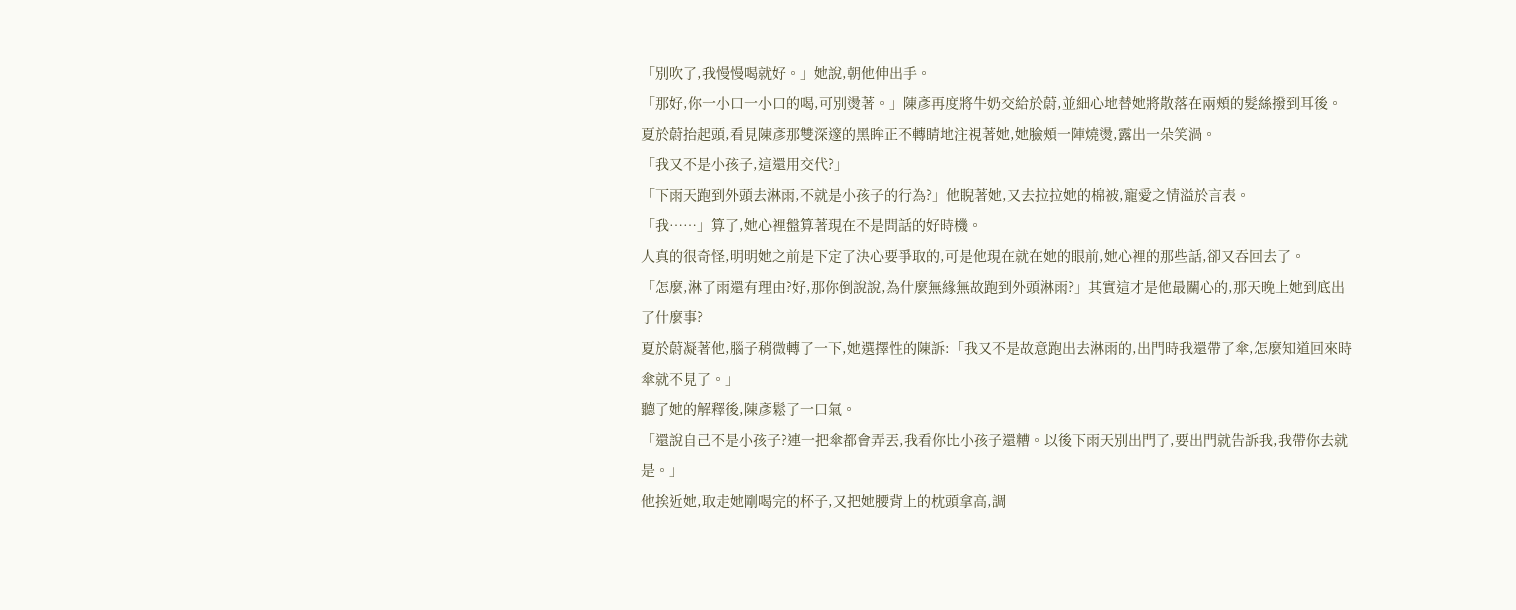「別吹了,我慢慢喝就好。」她說,朝他伸出手。
「那好,你一小口一小口的喝,可別燙著。」陳彥再度將牛奶交給於蔚,並細心地替她將散落在兩頰的髮絲撥到耳後。
夏於蔚抬起頭,看見陳彥那雙深邃的黑眸正不轉睛地注視著她,她臉頰一陣燒燙,露出一朵笑渦。
「我又不是小孩子,這還用交代?」
「下雨天跑到外頭去淋雨,不就是小孩子的行為?」他睨著她,又去拉拉她的棉被,寵愛之情溢於言表。
「我……」算了,她心裡盤算著現在不是問話的好時機。
人真的很奇怪,明明她之前是下定了決心要爭取的,可是他現在就在她的眼前,她心裡的那些話,卻又吞回去了。
「怎麼,淋了雨還有理由?好,那你倒說說,為什麼無緣無故跑到外頭淋雨?」其實這才是他最關心的,那天晚上她到底出了什麼事?
夏於蔚凝著他,腦子稍微轉了一下,她選擇性的陳訴:「我又不是故意跑出去淋雨的,出門時我還帶了傘,怎麼知道回來時傘就不見了。」
聽了她的解釋後,陳彥鬆了一口氣。
「還說自己不是小孩子?連一把傘都會弄丟,我看你比小孩子還糟。以後下雨天別出門了,要出門就告訴我,我帶你去就是。」
他挨近她,取走她剛喝完的杯子,又把她腰背上的枕頭拿高,調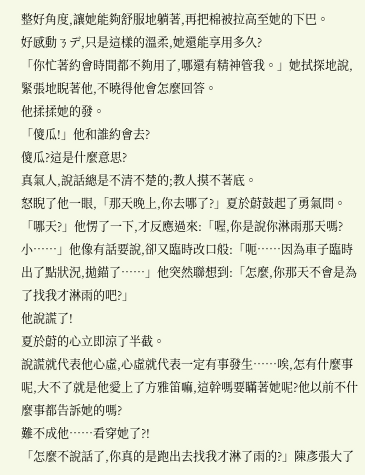整好角度,讓她能夠舒服地躺著,再把棉被拉高至她的下巴。
好感動ㄋデ,只是這樣的溫柔,她還能享用多久?
「你忙著約會時間都不夠用了,哪還有精神管我。」她拭探地說,緊張地睨著他,不曉得他會怎麼回答。
他揉揉她的發。
「傻瓜!」他和誰約會去?
傻瓜?這是什麼意思?
真氣人,說話總是不清不楚的;教人摸不著底。
怒睨了他一眼,「那天晚上,你去哪了?」夏於蔚鼓起了勇氣問。
「哪天?」他愣了一下,才反應過來:「喔,你是說你淋雨那天嗎?小……」他像有話要說,卻又臨時改口般:「呃……因為車子臨時出了點狀況,拋錨了……」他突然聯想到:「怎麼,你那天不會是為了找我才淋雨的吧?」
他說謊了!
夏於蔚的心立即涼了半截。
說謊就代表他心虛,心虛就代表一定有事發生……唉,怎有什麼事呢,大不了就是他愛上了方雅笛嘛,這幹嗎要瞞著她呢?他以前不什麼事都告訴她的嗎?
難不成他……看穿她了?!
「怎麼不說話了,你真的是跑出去找我才淋了雨的?」陳彥張大了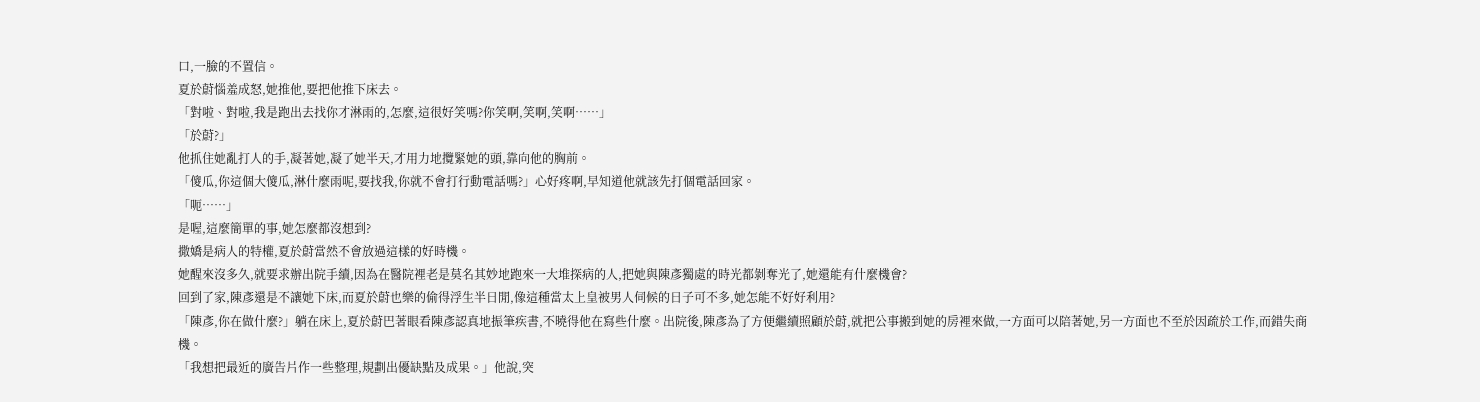口,一臉的不置信。
夏於蔚惱羞成怒,她推他,要把他推下床去。
「對啦、對啦,我是跑出去找你才淋雨的,怎麼,這很好笑嗎?你笑啊,笑啊,笑啊……」
「於蔚?」
他抓住她亂打人的手,凝著她,凝了她半天,才用力地攬緊她的頭,靠向他的胸前。
「傻瓜,你這個大傻瓜,淋什麼雨呢,要找我,你就不會打行動電話嗎?」心好疼啊,早知道他就該先打個電話回家。
「呃……」
是喔,這麼簡單的事,她怎麼都沒想到?
撒嬌是病人的特權,夏於蔚當然不會放過這樣的好時機。
她醒來沒多久,就要求辦出院手續,因為在醫院裡老是莫名其妙地跑來一大堆探病的人,把她與陳彥獨處的時光都剝奪光了,她還能有什麼機會?
回到了家,陳彥還是不讓她下床,而夏於蔚也樂的偷得浮生半日閒,像這種當太上皇被男人伺候的日子可不多,她怎能不好好利用?
「陳彥,你在做什麼?」躺在床上,夏於蔚巴著眼看陳彥認真地振筆疾書,不曉得他在寫些什麼。出院後,陳彥為了方便繼續照顧於蔚,就把公事搬到她的房裡來做,一方面可以陪著她,另一方面也不至於因疏於工作,而錯失商機。
「我想把最近的廣告片作一些整理,規劃出優缺點及成果。」他說,突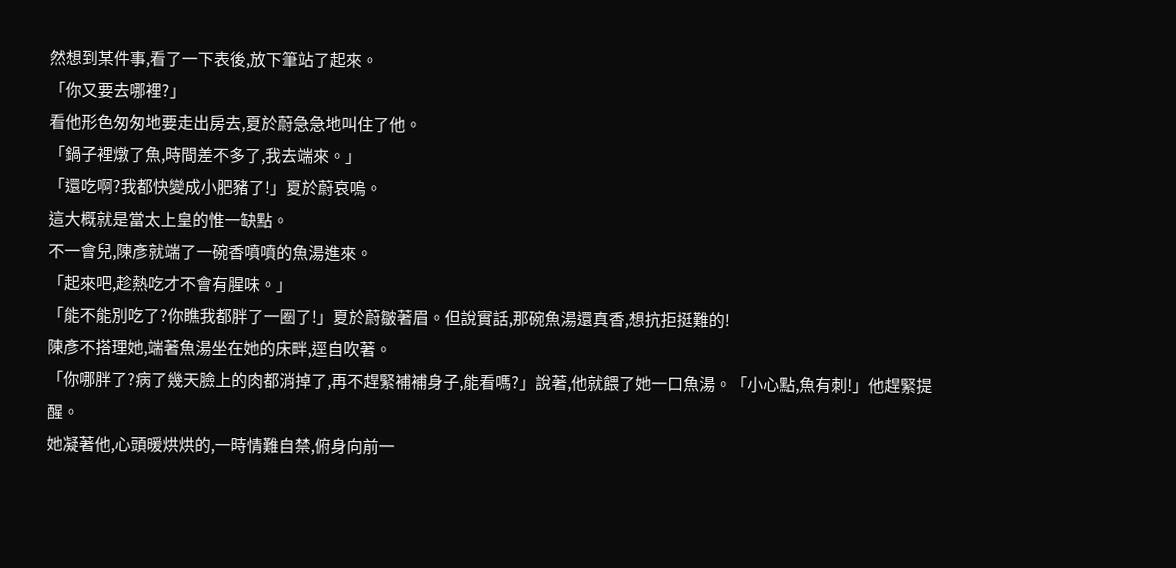然想到某件事,看了一下表後,放下筆站了起來。
「你又要去哪裡?」
看他形色匆匆地要走出房去,夏於蔚急急地叫住了他。
「鍋子裡燉了魚,時間差不多了,我去端來。」
「還吃啊?我都快變成小肥豬了!」夏於蔚哀嗚。
這大概就是當太上皇的惟一缺點。
不一會兒,陳彥就端了一碗香噴噴的魚湯進來。
「起來吧,趁熱吃才不會有腥味。」
「能不能別吃了?你瞧我都胖了一圈了!」夏於蔚皺著眉。但說實話,那碗魚湯還真香,想抗拒挺難的!
陳彥不搭理她,端著魚湯坐在她的床畔,逕自吹著。
「你哪胖了?病了幾天臉上的肉都消掉了,再不趕緊補補身子,能看嗎?」說著,他就餵了她一口魚湯。「小心點,魚有刺!」他趕緊提醒。
她凝著他,心頭暖烘烘的,一時情難自禁,俯身向前一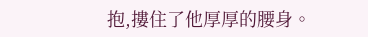抱,摟住了他厚厚的腰身。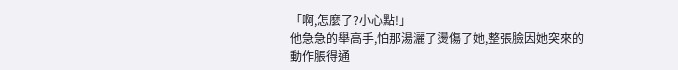「啊,怎麼了?小心點!」
他急急的舉高手,怕那湯灑了燙傷了她,整張臉因她突來的動作脹得通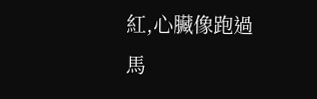紅,心臟像跑過馬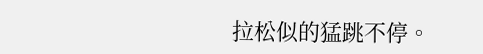拉松似的猛跳不停。